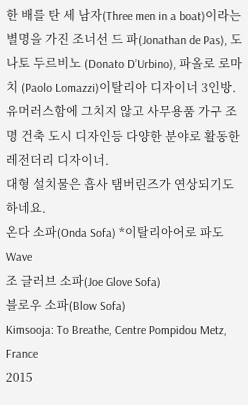한 배를 탄 세 남자(Three men in a boat)이라는 별명을 가진 조너선 드 파(Jonathan de Pas), 도나토 두르비노 (Donato D’Urbino), 파올로 로마치 (Paolo Lomazzi)이탈리아 디자이너 3인방. 유머러스함에 그치지 않고 사무용품 가구 조명 건축 도시 디자인등 다양한 분야로 활동한 레전더리 디자이너.
대형 설치물은 흡사 탬버린즈가 연상되기도 하네요.
온다 소파(Onda Sofa) *이탈리아어로 파도 Wave
조 글러브 소파(Joe Glove Sofa)
블로우 소파(Blow Sofa)
Kimsooja: To Breathe, Centre Pompidou Metz, France
2015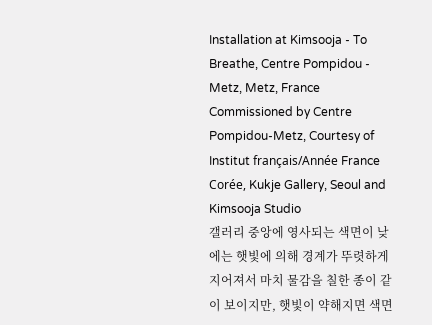Installation at Kimsooja - To Breathe, Centre Pompidou - Metz, Metz, France Commissioned by Centre Pompidou-Metz, Courtesy of Institut français/Année France Corée, Kukje Gallery, Seoul and Kimsooja Studio
갤러리 중앙에 영사되는 색면이 낮에는 햇빛에 의해 경계가 뚜렷하게 지어져서 마치 물감을 칠한 종이 같이 보이지만, 햇빛이 약해지면 색면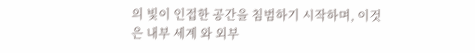의 빛이 인접한 공간을 침범하기 시작하며, 이것은 내부 세계 와 외부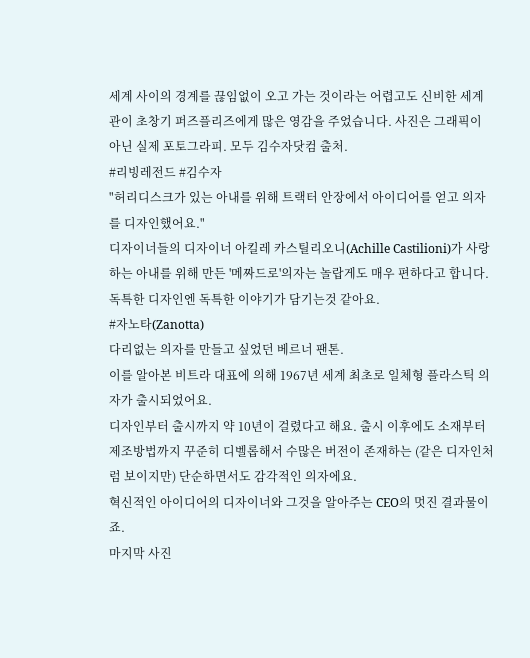세계 사이의 경계를 끊임없이 오고 가는 것이라는 어렵고도 신비한 세계관이 초창기 퍼즈플리즈에게 많은 영감을 주었습니다. 사진은 그래픽이 아닌 실제 포토그라피. 모두 김수자닷컴 출처.
#리빙레전드 #김수자
"허리디스크가 있는 아내를 위해 트랙터 안장에서 아이디어를 얻고 의자를 디자인했어요."
디자이너들의 디자이너 아킬레 카스틸리오니(Achille Castilioni)가 사랑하는 아내를 위해 만든 '메짜드로'의자는 놀랍게도 매우 편하다고 합니다.
독특한 디자인엔 독특한 이야기가 담기는것 같아요.
#자노타(Zanotta)
다리없는 의자를 만들고 싶었던 베르너 팬톤.
이를 알아본 비트라 대표에 의해 1967년 세계 최초로 일체형 플라스틱 의자가 출시되었어요.
디자인부터 출시까지 약 10년이 걸렸다고 해요. 출시 이후에도 소재부터 제조방법까지 꾸준히 디벨롭해서 수많은 버전이 존재하는 (같은 디자인처럼 보이지만) 단순하면서도 감각적인 의자에요.
혁신적인 아이디어의 디자이너와 그것을 알아주는 CEO의 멋진 결과물이죠.
마지막 사진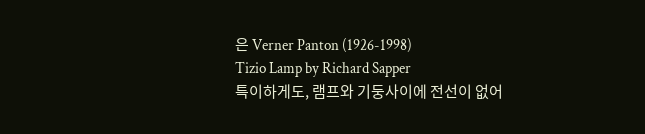은 Verner Panton (1926-1998)
Tizio Lamp by Richard Sapper
특이하게도, 램프와 기둥사이에 전선이 없어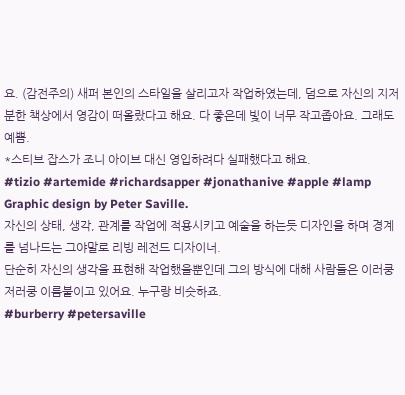요. (감전주의) 새퍼 본인의 스타일을 살리고자 작업하였는데, 덤으로 자신의 지저분한 책상에서 영감이 떠올랐다고 해요. 다 좋은데 빛이 너무 작고좁아요. 그래도 예쁨.
*스티브 잡스가 조니 아이브 대신 영입하려다 실패했다고 해요.
#tizio #artemide #richardsapper #jonathanive #apple #lamp
Graphic design by Peter Saville.
자신의 상태, 생각, 관계를 작업에 적용시키고 예술을 하는듯 디자인을 하며 경계를 넘나드는 그야말로 리빙 레전드 디자이너.
단순히 자신의 생각을 표현해 작업했을뿐인데 그의 방식에 대해 사람들은 이러쿵 저러쿵 이름붙이고 있어요. 누구랑 비슷하죠.
#burberry #petersaville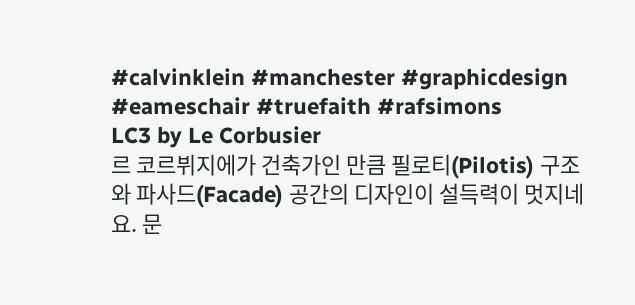#calvinklein #manchester #graphicdesign #eameschair #truefaith #rafsimons
LC3 by Le Corbusier
르 코르뷔지에가 건축가인 만큼 필로티(Pilotis) 구조와 파사드(Facade) 공간의 디자인이 설득력이 멋지네요. 문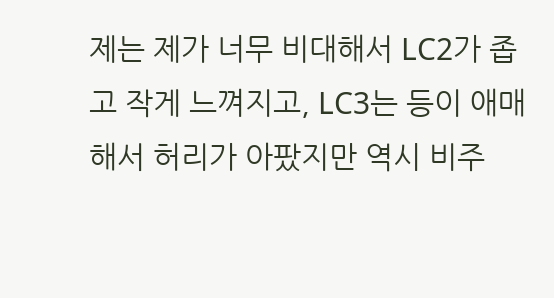제는 제가 너무 비대해서 LC2가 좁고 작게 느껴지고, LC3는 등이 애매해서 허리가 아팠지만 역시 비주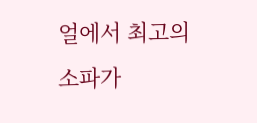얼에서 최고의 소파가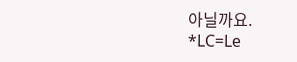아닐까요.
*LC=Le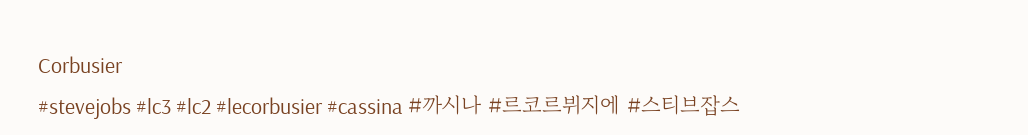Corbusier
#stevejobs #lc3 #lc2 #lecorbusier #cassina #까시나 #르코르뷔지에 #스티브잡스